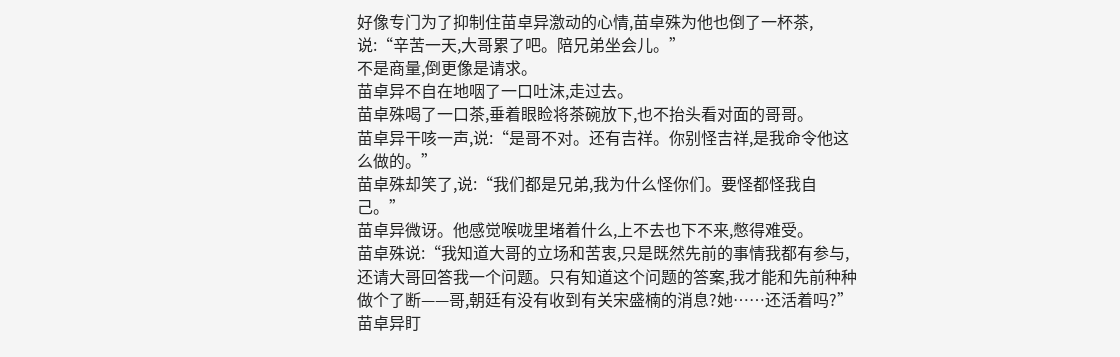好像专门为了抑制住苗卓异激动的心情,苗卓殊为他也倒了一杯茶,说:“辛苦一天,大哥累了吧。陪兄弟坐会儿。”
不是商量,倒更像是请求。
苗卓异不自在地咽了一口吐沫,走过去。
苗卓殊喝了一口茶,垂着眼睑将茶碗放下,也不抬头看对面的哥哥。
苗卓异干咳一声,说:“是哥不对。还有吉祥。你别怪吉祥,是我命令他这么做的。”
苗卓殊却笑了,说:“我们都是兄弟,我为什么怪你们。要怪都怪我自己。”
苗卓异微讶。他感觉喉咙里堵着什么,上不去也下不来,憋得难受。
苗卓殊说:“我知道大哥的立场和苦衷,只是既然先前的事情我都有参与,还请大哥回答我一个问题。只有知道这个问题的答案,我才能和先前种种做个了断——哥,朝廷有没有收到有关宋盛楠的消息?她……还活着吗?”
苗卓异盯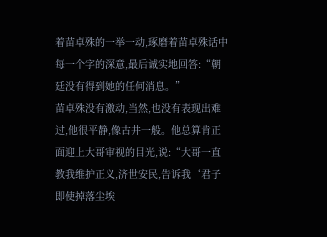着苗卓殊的一举一动,琢磨着苗卓殊话中每一个字的深意,最后诚实地回答:“朝廷没有得到她的任何消息。”
苗卓殊没有激动,当然,也没有表现出难过,他很平静,像古井一般。他总算肯正面迎上大哥审视的目光,说:“大哥一直教我维护正义,济世安民,告诉我‘君子即使掉落尘埃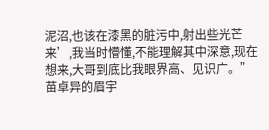泥沼,也该在漆黑的脏污中,射出些光芒来’,我当时懵懂,不能理解其中深意,现在想来,大哥到底比我眼界高、见识广。”
苗卓异的眉宇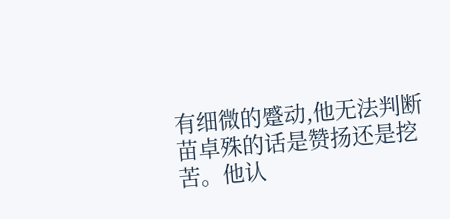有细微的蹙动,他无法判断苗卓殊的话是赞扬还是挖苦。他认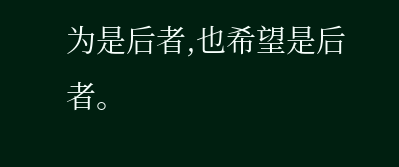为是后者,也希望是后者。